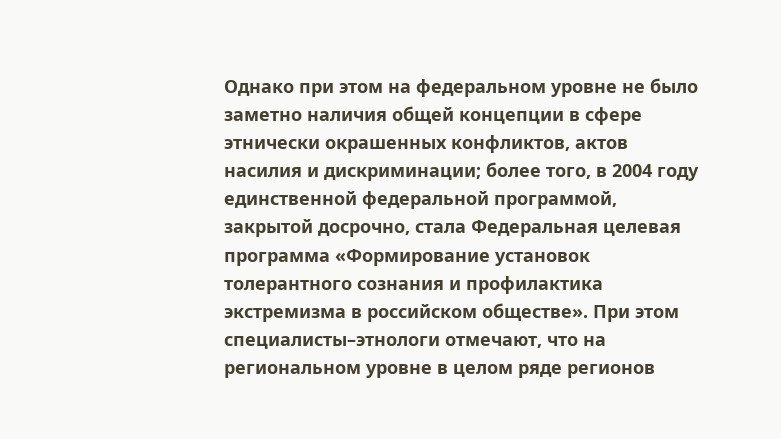Однако при этом на федеральном уровне не было заметно наличия общей концепции в сфере этнически окрашенных конфликтов, актов насилия и дискриминации; более того, в 2004 году единственной федеральной программой, закрытой досрочно, стала Федеральная целевая программа «Формирование установок толерантного сознания и профилактика экстремизма в российском обществе». При этом специалисты–этнологи отмечают, что на региональном уровне в целом ряде регионов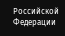Российской Федерации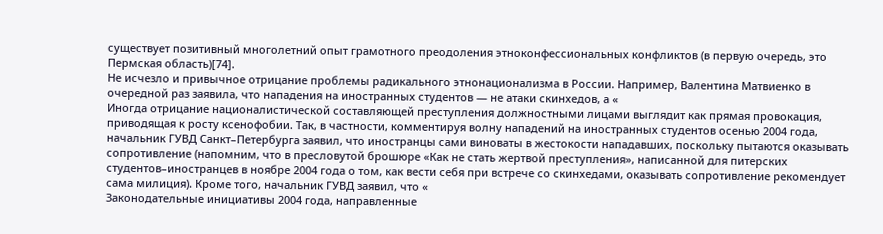существует позитивный многолетний опыт грамотного преодоления этноконфессиональных конфликтов (в первую очередь, это Пермская область)[74].
Не исчезло и привычное отрицание проблемы радикального этнонационализма в России. Например, Валентина Матвиенко в очередной раз заявила, что нападения на иностранных студентов — не атаки скинхедов, а «
Иногда отрицание националистической составляющей преступления должностными лицами выглядит как прямая провокация, приводящая к росту ксенофобии. Так, в частности, комментируя волну нападений на иностранных студентов осенью 2004 года, начальник ГУВД Санкт–Петербурга заявил, что иностранцы сами виноваты в жестокости нападавших, поскольку пытаются оказывать сопротивление (напомним, что в пресловутой брошюре «Как не стать жертвой преступления», написанной для питерских студентов–иностранцев в ноябре 2004 года о том, как вести себя при встрече со скинхедами, оказывать сопротивление рекомендует сама милиция). Кроме того, начальник ГУВД заявил, что «
Законодательные инициативы 2004 года, направленные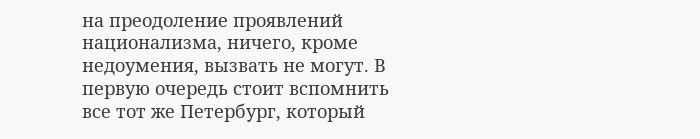на преодоление проявлений национализма, ничего, кроме недоумения, вызвать не могут. В первую очередь стоит вспомнить все тот же Петербург, который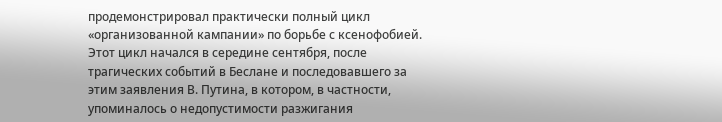продемонстрировал практически полный цикл «организованной кампании» по борьбе с ксенофобией. Этот цикл начался в середине сентября, после трагических событий в Беслане и последовавшего за этим заявления В. Путина, в котором, в частности, упоминалось о недопустимости разжигания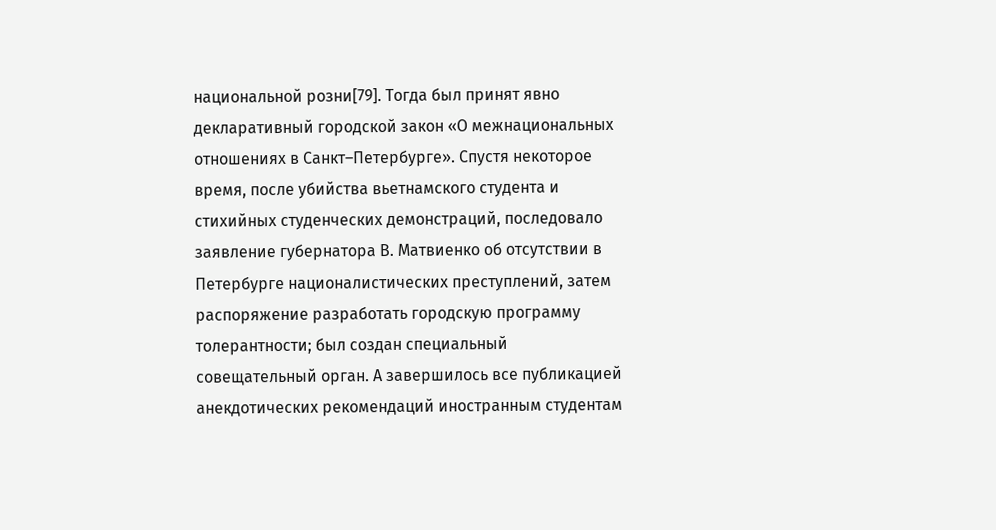национальной розни[79]. Тогда был принят явно декларативный городской закон «О межнациональных отношениях в Санкт–Петербурге». Спустя некоторое время, после убийства вьетнамского студента и стихийных студенческих демонстраций, последовало заявление губернатора В. Матвиенко об отсутствии в Петербурге националистических преступлений, затем распоряжение разработать городскую программу толерантности; был создан специальный совещательный орган. А завершилось все публикацией анекдотических рекомендаций иностранным студентам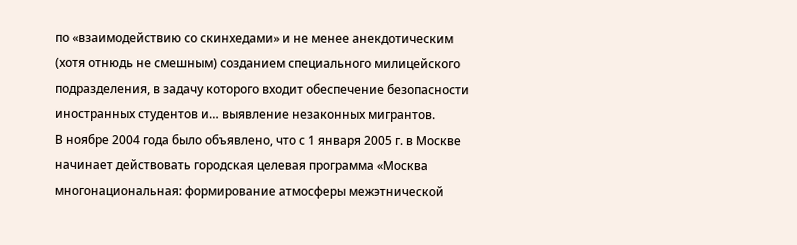по «взаимодействию со скинхедами» и не менее анекдотическим (хотя отнюдь не смешным) созданием специального милицейского подразделения, в задачу которого входит обеспечение безопасности иностранных студентов и… выявление незаконных мигрантов.
В ноябре 2004 года было объявлено, что с 1 января 2005 г. в Москве начинает действовать городская целевая программа «Москва многонациональная: формирование атмосферы межэтнической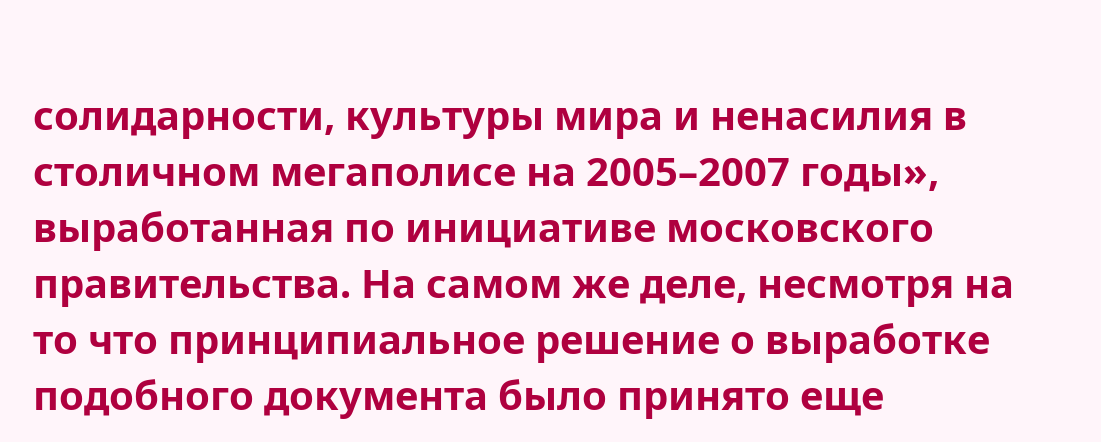солидарности, культуры мира и ненасилия в столичном мегаполисе на 2005–2007 годы», выработанная по инициативе московского правительства. На самом же деле, несмотря на то что принципиальное решение о выработке подобного документа было принято еще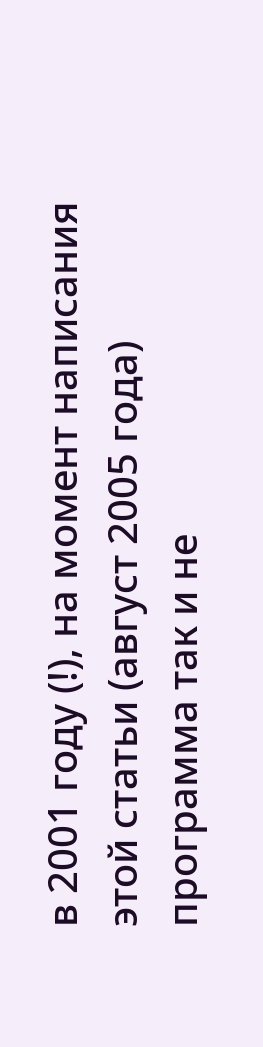в 2001 году (!), на момент написания этой статьи (август 2005 года) программа так и не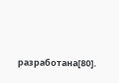разработана[80].